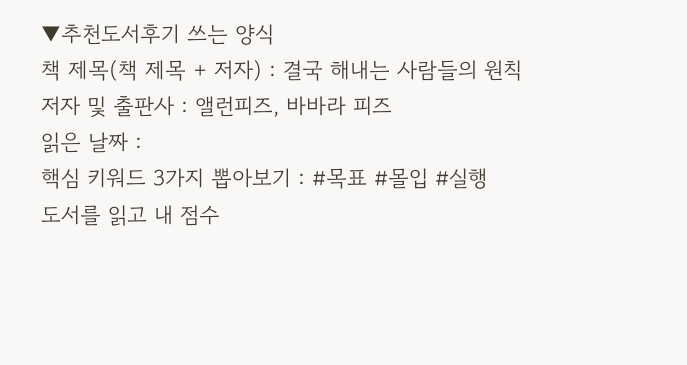▼추천도서후기 쓰는 양식
책 제목(책 제목 + 저자) : 결국 해내는 사람들의 원칙
저자 및 출판사 : 앨런피즈, 바바라 피즈
읽은 날짜 :
핵심 키워드 3가지 뽑아보기 : #목표 #몰입 #실행
도서를 읽고 내 점수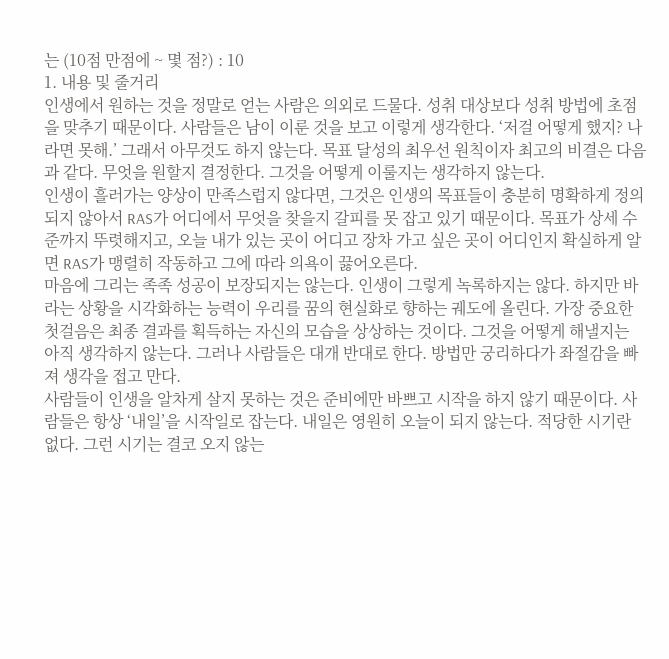는 (10점 만점에 ~ 몇 점?) : 10
1. 내용 및 줄거리
인생에서 원하는 것을 정말로 얻는 사람은 의외로 드물다. 성취 대상보다 성취 방법에 초점을 맞추기 때문이다. 사람들은 남이 이룬 것을 보고 이렇게 생각한다. ‘저걸 어떻게 했지? 나라면 못해.’ 그래서 아무것도 하지 않는다. 목표 달성의 최우선 원칙이자 최고의 비결은 다음과 같다. 무엇을 원할지 결정한다. 그것을 어떻게 이룰지는 생각하지 않는다.
인생이 흘러가는 양상이 만족스럽지 않다면, 그것은 인생의 목표들이 충분히 명확하게 정의되지 않아서 RAS가 어디에서 무엇을 찾을지 갈피를 못 잡고 있기 때문이다. 목표가 상세 수준까지 뚜렷해지고, 오늘 내가 있는 곳이 어디고 장차 가고 싶은 곳이 어디인지 확실하게 알면 RAS가 맹렬히 작동하고 그에 따라 의욕이 끓어오른다.
마음에 그리는 족족 성공이 보장되지는 않는다. 인생이 그렇게 녹록하지는 않다. 하지만 바라는 상황을 시각화하는 능력이 우리를 꿈의 현실화로 향하는 궤도에 올린다. 가장 중요한 첫걸음은 최종 결과를 획득하는 자신의 모습을 상상하는 것이다. 그것을 어떻게 해낼지는 아직 생각하지 않는다. 그러나 사람들은 대개 반대로 한다. 방법만 궁리하다가 좌절감을 빠져 생각을 접고 만다.
사람들이 인생을 알차게 살지 못하는 것은 준비에만 바쁘고 시작을 하지 않기 때문이다. 사람들은 항상 ‘내일’을 시작일로 잡는다. 내일은 영원히 오늘이 되지 않는다. 적당한 시기란 없다. 그런 시기는 결코 오지 않는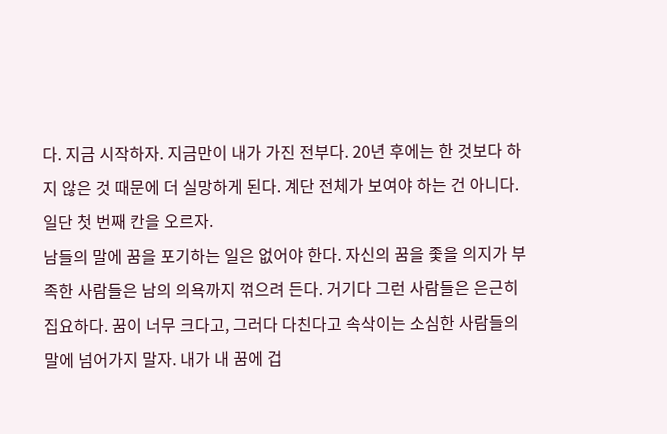다. 지금 시작하자. 지금만이 내가 가진 전부다. 20년 후에는 한 것보다 하지 않은 것 때문에 더 실망하게 된다. 계단 전체가 보여야 하는 건 아니다. 일단 첫 번째 칸을 오르자.
남들의 말에 꿈을 포기하는 일은 없어야 한다. 자신의 꿈을 좇을 의지가 부족한 사람들은 남의 의욕까지 꺾으려 든다. 거기다 그런 사람들은 은근히 집요하다. 꿈이 너무 크다고, 그러다 다친다고 속삭이는 소심한 사람들의 말에 넘어가지 말자. 내가 내 꿈에 겁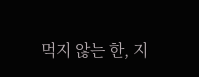먹지 않는 한, 지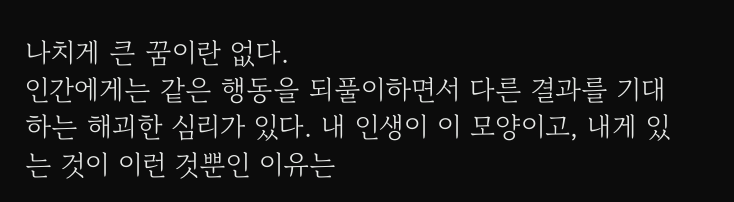나치게 큰 꿈이란 없다.
인간에게는 같은 행동을 되풀이하면서 다른 결과를 기대하는 해괴한 심리가 있다. 내 인생이 이 모양이고, 내게 있는 것이 이런 것뿐인 이유는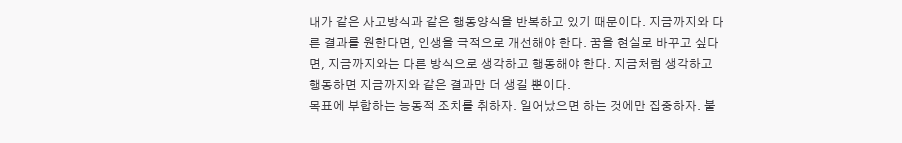내가 같은 사고방식과 같은 행동양식을 반복하고 있기 때문이다. 지금까지와 다른 결과를 원한다면, 인생을 극적으로 개선해야 한다. 꿈을 현실로 바꾸고 싶다면, 지금까지와는 다른 방식으로 생각하고 행동해야 한다. 지금처럼 생각하고 행동하면 지금까지와 같은 결과만 더 생길 뿐이다.
목표에 부합하는 능동적 조치를 취하자. 일어났으면 하는 것에만 집중하자. 불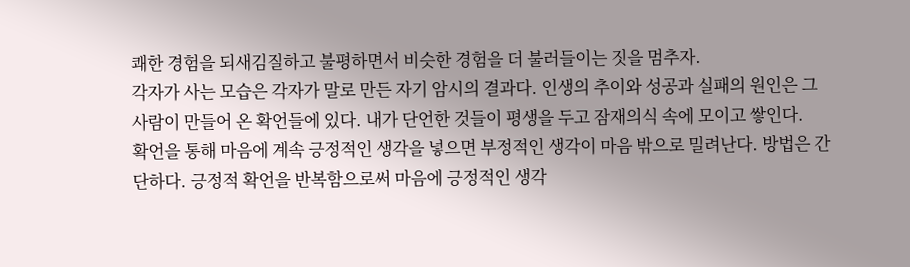쾌한 경험을 되새김질하고 불평하면서 비슷한 경험을 더 불러들이는 짓을 멈추자.
각자가 사는 모습은 각자가 말로 만든 자기 암시의 결과다. 인생의 추이와 성공과 실패의 원인은 그 사람이 만들어 온 확언들에 있다. 내가 단언한 것들이 평생을 두고 잠재의식 속에 모이고 쌓인다.
확언을 통해 마음에 계속 긍정적인 생각을 넣으면 부정적인 생각이 마음 밖으로 밀려난다. 방법은 간단하다. 긍정적 확언을 반복함으로써 마음에 긍정적인 생각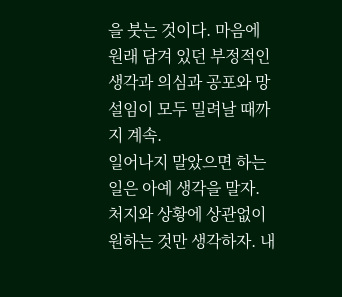을 붓는 것이다. 마음에 원래 담겨 있던 부정적인 생각과 의심과 공포와 망설임이 모두 밀려날 때까지 계속.
일어나지 말았으면 하는 일은 아예 생각을 말자. 처지와 상황에 상관없이 원하는 것만 생각하자. 내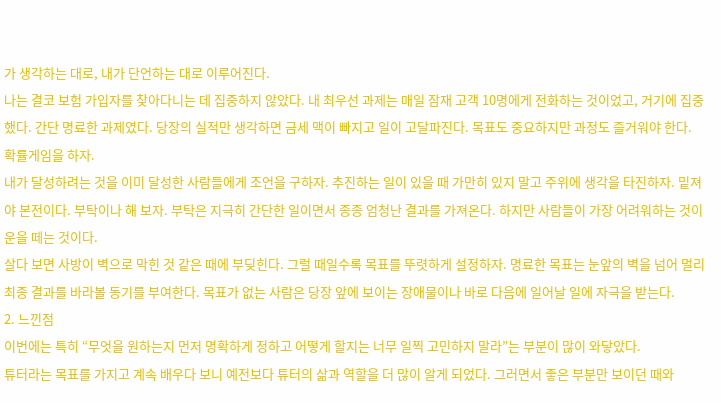가 생각하는 대로, 내가 단언하는 대로 이루어진다.
나는 결코 보험 가입자를 찾아다니는 데 집중하지 않았다. 내 최우선 과제는 매일 잠재 고객 10명에게 전화하는 것이었고, 거기에 집중했다. 간단 명료한 과제였다. 당장의 실적만 생각하면 금세 맥이 빠지고 일이 고달파진다. 목표도 중요하지만 과정도 즐거워야 한다. 확률게임을 하자.
내가 달성하려는 것을 이미 달성한 사람들에게 조언을 구하자. 추진하는 일이 있을 때 가만히 있지 말고 주위에 생각을 타진하자. 밑져야 본전이다. 부탁이나 해 보자. 부탁은 지극히 간단한 일이면서 종종 엄청난 결과를 가져온다. 하지만 사람들이 가장 어려워하는 것이 운을 떼는 것이다.
살다 보면 사방이 벽으로 막힌 것 같은 때에 부딪힌다. 그럴 때일수록 목표를 뚜렷하게 설정하자. 명료한 목표는 눈앞의 벽을 넘어 멀리 최종 결과를 바라볼 동기를 부여한다. 목표가 없는 사람은 당장 앞에 보이는 장애물이나 바로 다음에 일어날 일에 자극을 받는다.
2. 느낀점
이번에는 특히 “무엇을 원하는지 먼저 명확하게 정하고 어떻게 할지는 너무 일찍 고민하지 말라”는 부분이 많이 와닿았다.
튜터라는 목표를 가지고 계속 배우다 보니 예전보다 튜터의 삶과 역할을 더 많이 알게 되었다. 그러면서 좋은 부분만 보이던 때와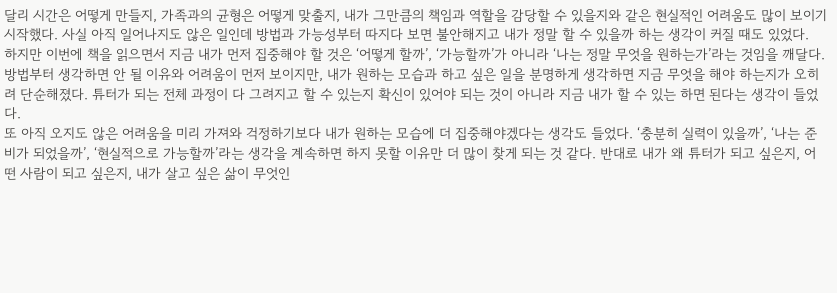달리 시간은 어떻게 만들지, 가족과의 균형은 어떻게 맞출지, 내가 그만큼의 책임과 역할을 감당할 수 있을지와 같은 현실적인 어려움도 많이 보이기 시작했다. 사실 아직 일어나지도 않은 일인데 방법과 가능성부터 따지다 보면 불안해지고 내가 정말 할 수 있을까 하는 생각이 커질 때도 있었다.
하지만 이번에 책을 읽으면서 지금 내가 먼저 집중해야 할 것은 ‘어떻게 할까’, ‘가능할까’가 아니라 ‘나는 정말 무엇을 원하는가’라는 것임을 깨달다. 방법부터 생각하면 안 될 이유와 어려움이 먼저 보이지만, 내가 원하는 모습과 하고 싶은 일을 분명하게 생각하면 지금 무엇을 해야 하는지가 오히려 단순해졌다. 튜터가 되는 전체 과정이 다 그려지고 할 수 있는지 확신이 있어야 되는 것이 아니라 지금 내가 할 수 있는 하면 된다는 생각이 들었다.
또 아직 오지도 않은 어려움을 미리 가져와 걱정하기보다 내가 원하는 모습에 더 집중해야겠다는 생각도 들었다. ‘충분히 실력이 있을까’, ‘나는 준비가 되었을까’, ‘현실적으로 가능할까’라는 생각을 계속하면 하지 못할 이유만 더 많이 찾게 되는 것 같다. 반대로 내가 왜 튜터가 되고 싶은지, 어떤 사람이 되고 싶은지, 내가 살고 싶은 삶이 무엇인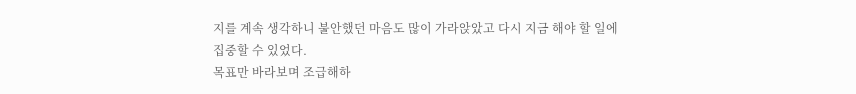지를 계속 생각하니 불안했던 마음도 많이 가라앉았고 다시 지금 해야 할 일에 집중할 수 있었다.
목표만 바라보며 조급해하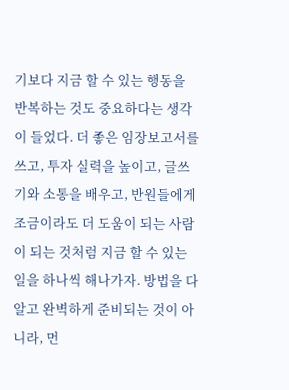기보다 지금 할 수 있는 행동을 반복하는 것도 중요하다는 생각이 들었다. 더 좋은 임장보고서를 쓰고, 투자 실력을 높이고, 글쓰기와 소통을 배우고, 반원들에게 조금이라도 더 도움이 되는 사람이 되는 것처럼 지금 할 수 있는 일을 하나씩 해나가자. 방법을 다 알고 완벽하게 준비되는 것이 아니라, 먼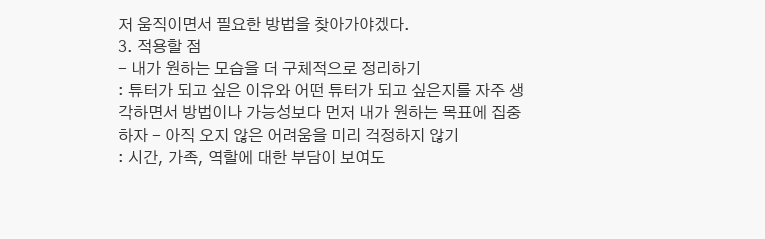저 움직이면서 필요한 방법을 찾아가야겠다.
3. 적용할 점
- 내가 원하는 모습을 더 구체적으로 정리하기
: 튜터가 되고 싶은 이유와 어떤 튜터가 되고 싶은지를 자주 생각하면서 방법이나 가능성보다 먼저 내가 원하는 목표에 집중하자 - 아직 오지 않은 어려움을 미리 걱정하지 않기
: 시간, 가족, 역할에 대한 부담이 보여도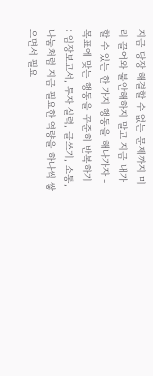지금 당장 해결할 수 없는 문제까지 미리 끌어와 불안해하지 말고 지금 내가 할 수 있는 한 가지 행동을 해나가자 - 목표에 맞는 행동을 꾸준히 반복하기
: 임장보고서, 투자 실력, 글쓰기, 소통, 나눔처럼 지금 필요한 역량을 하나씩 쌓으면서 필요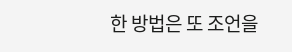한 방법은 또 조언을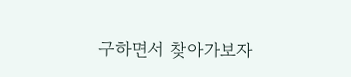구하면서 찾아가보자